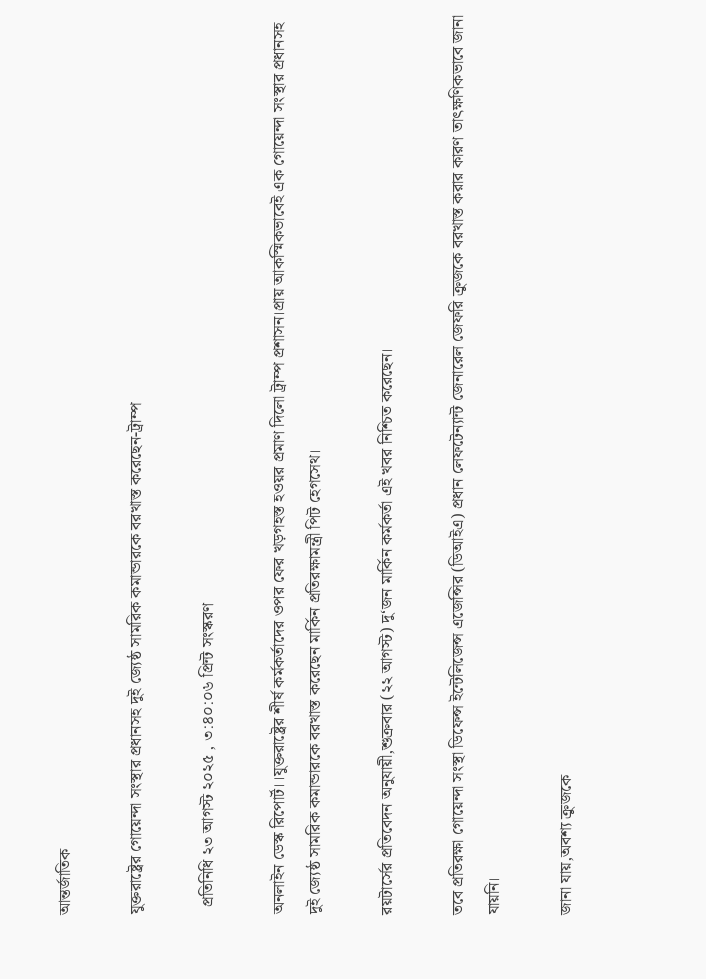আন্তর্জাতিক

যুক্তরাষ্ট্রের গোয়েন্দা সংস্থার প্রধানসহ দুই জ্যেষ্ঠ সামরিক কমান্ডারকে বরখাস্ত করেছেন-ট্রাম্প

  প্রতিনিধি ২৩ আগস্ট ২০২৫ , ৩:৪০:০৬ প্রিন্ট সংস্করণ

অনলাইন ডেস্ক রিপোর্ট।।যুক্তরাষ্ট্রের শীর্ষ কর্মকর্তাদের ওপর ফের খড়গহস্ত হওয়র প্রমাণ দিলো ট্রাম্প প্রশাসন।প্রায় আকস্মিকভাবেই এক গোয়েন্দা সংস্থার প্রধানসহ দুই জ্যেষ্ঠ সামরিক কমান্ডারকে বরখাস্ত করেছেন মার্কিন প্রতিরক্ষামন্ত্রী পিট হেগসেথ।

রয়টার্সের প্রতিবেদন অনুযায়ী,শুক্রবার (২২ আগস্ট) দু‘জন মার্কিন কর্মকর্তা এই খবর নিশ্চিত করেছেন।

তবে প্রতিরক্ষা গোয়েন্দা সংস্থা ডিফেন্স ইন্টেলিজেন্স এজেন্সির (ডিআইএ) প্রধান লেফটেন্যান্ট জেনারেল জেফরি ক্রুজকে বরখাস্ত করার কারণ তাৎক্ষণিকভাবে জানা যায়নি।

জানা যায়,অবশ্য ক্রুজকে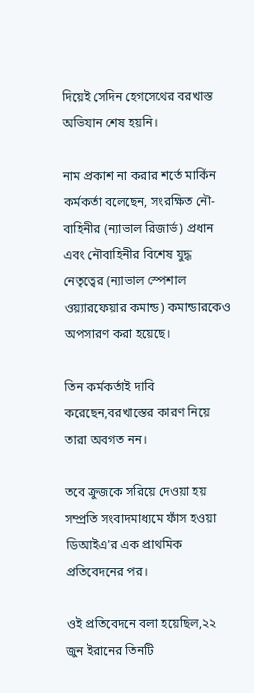দিয়েই সেদিন হেগসেথের বরখাস্ত অভিযান শেষ হয়নি।

নাম প্রকাশ না করার শর্তে মার্কিন কর্মকর্তা বলেছেন, সংরক্ষিত নৌ-বাহিনীর (ন্যাভাল রিজার্ভ) প্রধান এবং নৌবাহিনীর বিশেষ যুদ্ধ নেতৃত্বের (ন্যাভাল স্পেশাল ওয়্যারফেয়ার কমান্ড) কমান্ডারকেও অপসারণ করা হয়েছে।

তিন কর্মকর্তাই দাবি করেছেন,বরখাস্তের কারণ নিয়ে তারা অবগত নন।

তবে ক্রুজকে সরিয়ে দেওয়া হয় সম্প্রতি সংবাদমাধ্যমে ফাঁস হওয়া ডিআইএ’র এক প্রাথমিক প্রতিবেদনের পর।

ওই প্রতিবেদনে বলা হয়েছিল,২২ জুন ইরানের তিনটি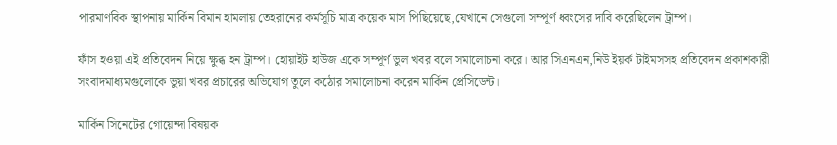পারমাণবিক স্থাপনায় মার্কিন বিমান হামলায় তেহরানের কর্মসূচি মাত্র কয়েক মাস পিছিয়েছে,যেখানে সেগুলো সম্পূর্ণ ধ্বংসের দাবি করেছিলেন ট্রাম্প।

ফাঁস হওয়া এই প্রতিবেদন নিয়ে ক্ষুব্ধ হন ট্রাম্প। হোয়াইট হাউজ একে সম্পূর্ণ ভুল খবর বলে সমালোচনা করে। আর সিএনএন,নিউ ইয়র্ক টাইমসসহ প্রতিবেদন প্রকাশকারী সংবাদমাধ্যমগুলোকে ভুয়া খবর প্রচারের অভিযোগ তুলে কঠোর সমালোচনা করেন মার্কিন প্রেসিডেন্ট।

মার্কিন সিনেটের গোয়েন্দা বিষয়ক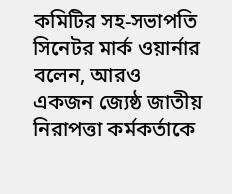কমিটির সহ-সভাপতি সিনেটর মার্ক ওয়ার্নার বলেন, আরও একজন জ্যেষ্ঠ জাতীয় নিরাপত্তা কর্মকর্তাকে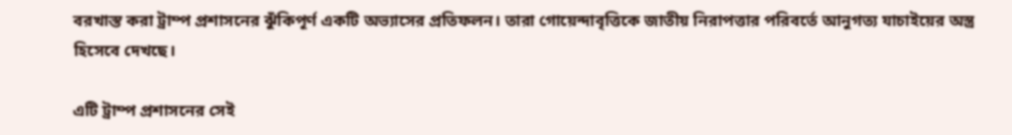বরখাস্ত করা ট্রাম্প প্রশাসনের ঝুঁকিপূর্ণ একটি অভ্যাসের প্রতিফলন। তারা গোয়েন্দাবৃত্তিকে জাতীয় নিরাপত্তার পরিবর্তে আনুগত্য যাচাইয়ের অস্ত্র হিসেবে দেখছে।

এটি ট্রাম্প প্রশাসনের সেই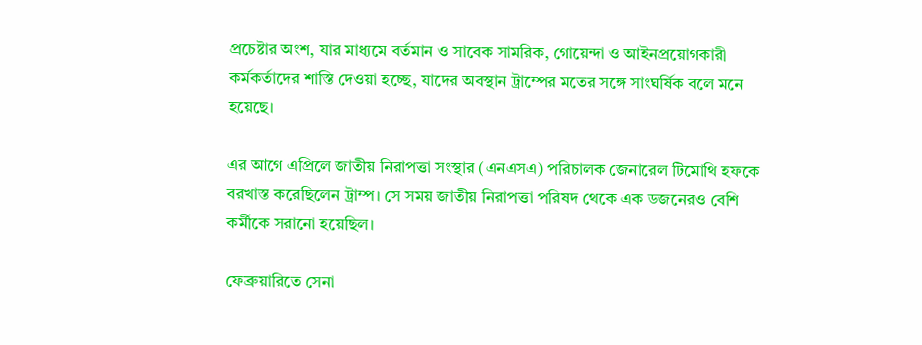প্রচেষ্টার অংশ, যার মাধ্যমে বর্তমান ও সাবেক সামরিক, গোয়েন্দা ও আইনপ্রয়োগকারী কর্মকর্তাদের শাস্তি দেওয়া হচ্ছে, যাদের অবস্থান ট্রাম্পের মতের সঙ্গে সাংঘর্ষিক বলে মনে হয়েছে।

এর আগে এপ্রিলে জাতীয় নিরাপত্তা সংস্থার (এনএসএ) পরিচালক জেনারেল টিমোথি হফকে বরখাস্ত করেছিলেন ট্রাম্প। সে সময় জাতীয় নিরাপত্তা পরিষদ থেকে এক ডজনেরও বেশি কর্মীকে সরানো হয়েছিল।

ফেব্রুয়ারিতে সেনা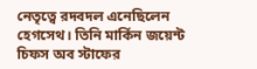নেতৃত্বে রদবদল এনেছিলেন হেগসেথ। তিনি মার্কিন জয়েন্ট চিফস অব স্টাফের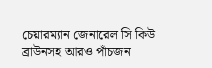চেয়ারম্যান জেনারেল সি কিউ ব্রাউনসহ আরও পাঁচজন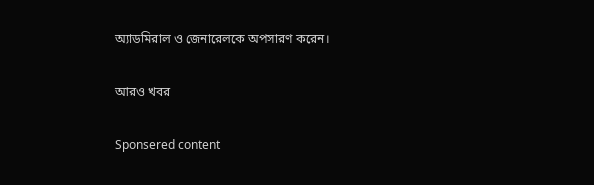অ্যাডমিরাল ও জেনারেলকে অপসারণ করেন।

আরও খবর

Sponsered content